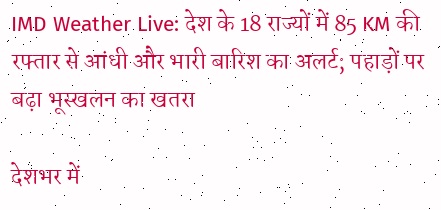IMD Weather Live: देश के 18 राज्यों में 85 KM की रफ्तार से आंधी और भारी बारिश का अलर्ट; पहाड़ों पर बढ़ा भूस्खलन का खतरा

देशभर में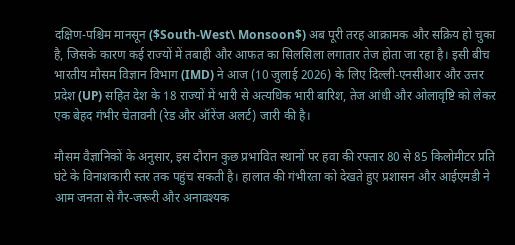दक्षिण-पश्चिम मानसून ($South-West\ Monsoon$) अब पूरी तरह आक्रामक और सक्रिय हो चुका है, जिसके कारण कई राज्यों में तबाही और आफत का सिलसिला लगातार तेज होता जा रहा है। इसी बीच भारतीय मौसम विज्ञान विभाग (IMD) ने आज (10 जुलाई 2026) के लिए दिल्ली-एनसीआर और उत्तर प्रदेश (UP) सहित देश के 18 राज्यों में भारी से अत्यधिक भारी बारिश, तेज आंधी और ओलावृष्टि को लेकर एक बेहद गंभीर चेतावनी (रेड और ऑरेंज अलर्ट) जारी की है।

मौसम वैज्ञानिकों के अनुसार, इस दौरान कुछ प्रभावित स्थानों पर हवा की रफ्तार 80 से 85 किलोमीटर प्रति घंटे के विनाशकारी स्तर तक पहुंच सकती है। हालात की गंभीरता को देखते हुए प्रशासन और आईएमडी ने आम जनता से गैर-जरूरी और अनावश्यक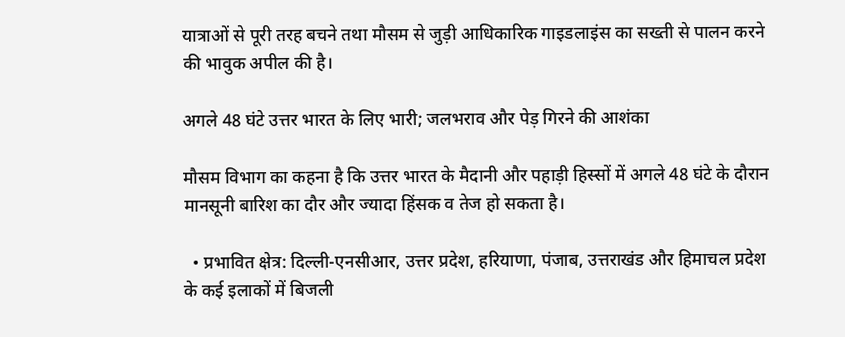यात्राओं से पूरी तरह बचने तथा मौसम से जुड़ी आधिकारिक गाइडलाइंस का सख्ती से पालन करने की भावुक अपील की है।

अगले 48 घंटे उत्तर भारत के लिए भारी; जलभराव और पेड़ गिरने की आशंका

मौसम विभाग का कहना है कि उत्तर भारत के मैदानी और पहाड़ी हिस्सों में अगले 48 घंटे के दौरान मानसूनी बारिश का दौर और ज्यादा हिंसक व तेज हो सकता है।

  • प्रभावित क्षेत्र: दिल्ली-एनसीआर, उत्तर प्रदेश, हरियाणा, पंजाब, उत्तराखंड और हिमाचल प्रदेश के कई इलाकों में बिजली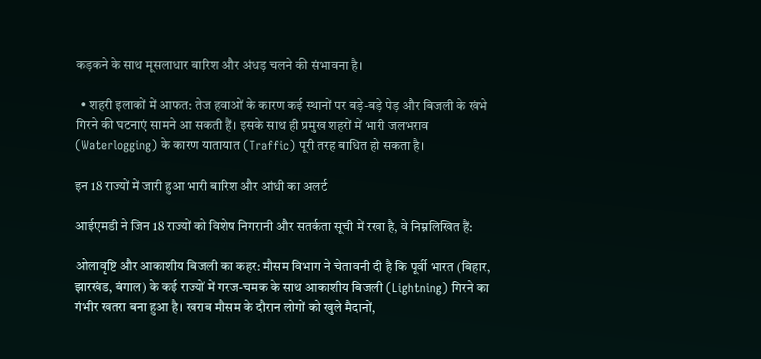कड़कने के साथ मूसलाधार बारिश और अंधड़ चलने की संभावना है।

  • शहरी इलाकों में आफत: तेज हवाओं के कारण कई स्थानों पर बड़े-बड़े पेड़ और बिजली के खंभे गिरने की घटनाएं सामने आ सकती हैं। इसके साथ ही प्रमुख शहरों में भारी जलभराव (Waterlogging) के कारण यातायात (Traffic) पूरी तरह बाधित हो सकता है।

इन 18 राज्यों में जारी हुआ भारी बारिश और आंधी का अलर्ट

आईएमडी ने जिन 18 राज्यों को विशेष निगरानी और सतर्कता सूची में रखा है, वे निम्नलिखित हैं:

ओलावृष्टि और आकाशीय बिजली का कहर: मौसम विभाग ने चेतावनी दी है कि पूर्वी भारत (बिहार, झारखंड, बंगाल) के कई राज्यों में गरज-चमक के साथ आकाशीय बिजली (Lightning) गिरने का गंभीर खतरा बना हुआ है। खराब मौसम के दौरान लोगों को खुले मैदानों,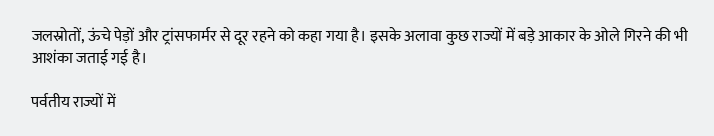जलस्रोतों, ऊंचे पेड़ों और ट्रांसफार्मर से दूर रहने को कहा गया है। इसके अलावा कुछ राज्यों में बड़े आकार के ओले गिरने की भी आशंका जताई गई है।

पर्वतीय राज्यों में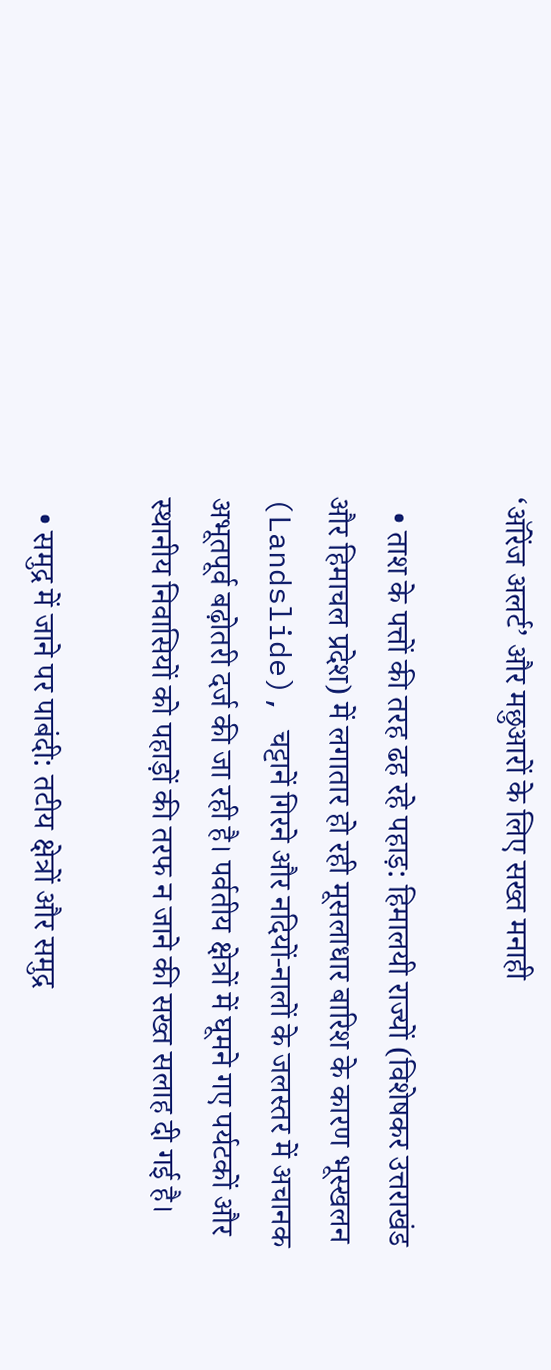‘ऑरेंज अलर्ट’ और मछुआरों के लिए सख्त मनाही

  • ताश के पत्तों की तरह ढह रहे पहाड़: हिमालयी राज्यों (विशेषकर उत्तराखंड और हिमाचल प्रदेश) में लगातार हो रही मूसलाधार बारिश के कारण भूस्खलन (Landslide), चट्टानें गिरने और नदियों-नालों के जलस्तर में अचानक अभूतपूर्व बढ़ोतरी दर्ज की जा रही है। पर्वतीय क्षेत्रों में घूमने गए पर्यटकों और स्थानीय निवासियों को पहाड़ों की तरफ न जाने की सख्त सलाह दी गई है।

  • समुद्र में जाने पर पाबंदी: तटीय क्षेत्रों और समुद्र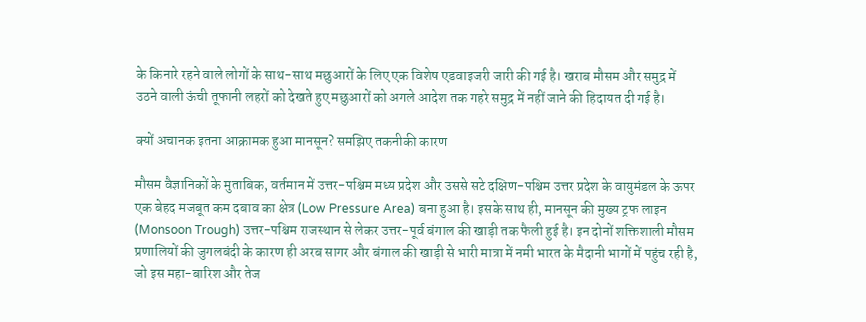के किनारे रहने वाले लोगों के साथ-साथ मछुआरों के लिए एक विशेष एडवाइजरी जारी की गई है। खराब मौसम और समुद्र में उठने वाली ऊंची तूफानी लहरों को देखते हुए मछुआरों को अगले आदेश तक गहरे समुद्र में नहीं जाने की हिदायत दी गई है।

क्यों अचानक इतना आक्रामक हुआ मानसून? समझिए तकनीकी कारण

मौसम वैज्ञानिकों के मुताबिक, वर्तमान में उत्तर-पश्चिम मध्य प्रदेश और उससे सटे दक्षिण-पश्चिम उत्तर प्रदेश के वायुमंडल के ऊपर एक बेहद मजबूत कम दबाव का क्षेत्र (Low Pressure Area) बना हुआ है। इसके साथ ही, मानसून की मुख्य ट्रफ लाइन (Monsoon Trough) उत्तर-पश्चिम राजस्थान से लेकर उत्तर-पूर्व बंगाल की खाड़ी तक फैली हुई है। इन दोनों शक्तिशाली मौसम प्रणालियों की जुगलबंदी के कारण ही अरब सागर और बंगाल की खाड़ी से भारी मात्रा में नमी भारत के मैदानी भागों में पहुंच रही है, जो इस महा-बारिश और तेज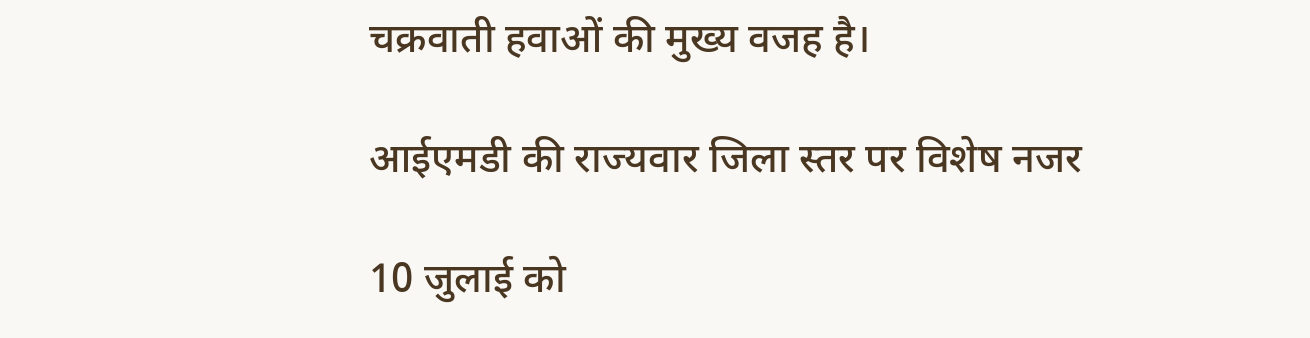चक्रवाती हवाओं की मुख्य वजह है।

आईएमडी की राज्यवार जिला स्तर पर विशेष नजर

10 जुलाई को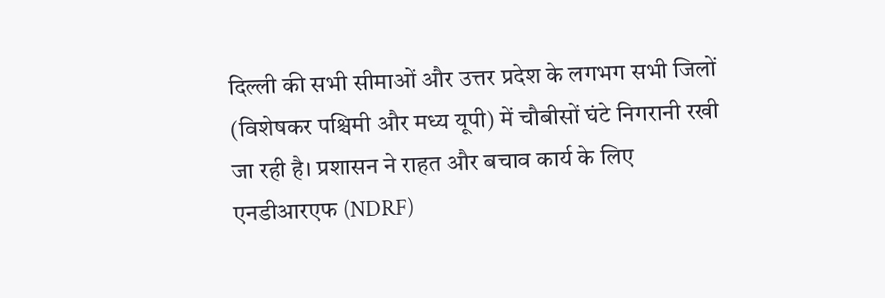दिल्ली की सभी सीमाओं और उत्तर प्रदेश के लगभग सभी जिलों (विशेषकर पश्चिमी और मध्य यूपी) में चौबीसों घंटे निगरानी रखी जा रही है। प्रशासन ने राहत और बचाव कार्य के लिए एनडीआरएफ (NDRF)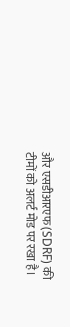और एसडीआरएफ (SDRF) की टीमों को अलर्ट मोड पर रखा है।